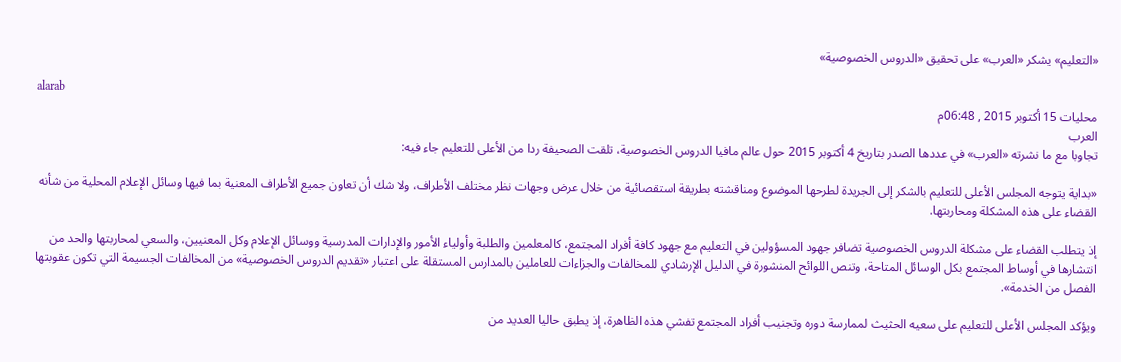«التعليم» يشكر «العرب» على تحقيق «الدروس الخصوصية»

alarab
محليات 15 أكتوبر 2015 , 06:48م
العرب
تجاوبا مع ما نشرته «العرب» في عددها الصدر بتاريخ 4 أكتوبر 2015 حول عالم مافيا الدروس الخصوصية، تلقت الصحيفة ردا من الأعلى للتعليم جاء فيه:

«بداية يتوجه المجلس الأعلى للتعليم بالشكر إلى الجريدة لطرحها الموضوع ومناقشته بطريقة استقصائية من خلال عرض وجهات نظر مختلف الأطراف، ولا شك أن تعاون جميع الأطراف المعنية بما فيها وسائل الإعلام المحلية من شأنه القضاء على هذه المشكلة ومحاربتها.

إذ يتطلب القضاء على مشكلة الدروس الخصوصية تضافر جهود المسؤولين في التعليم مع جهود كافة أفراد المجتمع، كالمعلمين والطلبة وأولياء الأمور والإدارات المدرسية ووسائل الإعلام وكل المعنيين، والسعي لمحاربتها والحد من انتشارها في أوساط المجتمع بكل الوسائل المتاحة، وتنص اللوائح المنشورة في الدليل الإرشادي للمخالفات والجزاءات للعاملين بالمدارس المستقلة على اعتبار «تقديم الدروس الخصوصية» من المخالفات الجسيمة التي تكون عقوبتها الفصل من الخدمة».

ويؤكد المجلس الأعلى للتعليم على سعيه الحثيث لممارسة دوره وتجنيب أفراد المجتمع تفشي هذه الظاهرة، إذ يطبق حاليا العديد من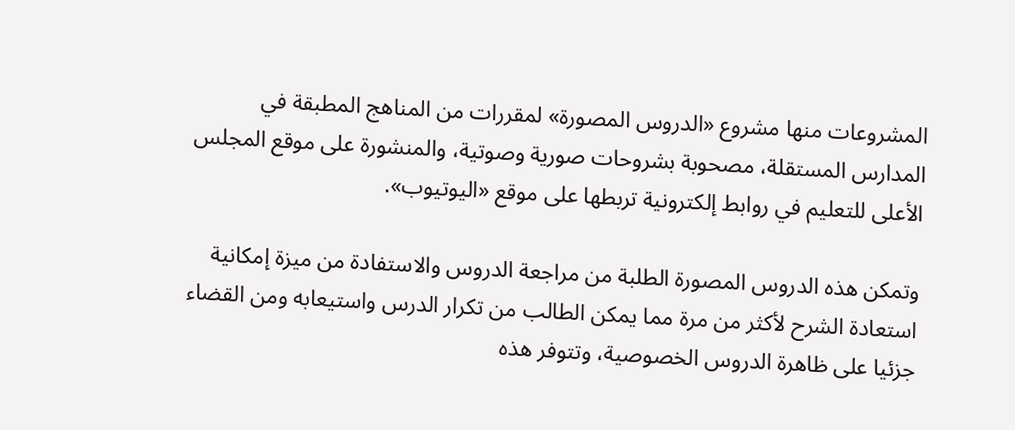المشروعات منها مشروع «الدروس المصورة» لمقررات من المناهج المطبقة في المدارس المستقلة، مصحوبة بشروحات صورية وصوتية، والمنشورة على موقع المجلس الأعلى للتعليم في روابط إلكترونية تربطها على موقع «اليوتيوب».

وتمكن هذه الدروس المصورة الطلبة من مراجعة الدروس والاستفادة من ميزة إمكانية استعادة الشرح لأكثر من مرة مما يمكن الطالب من تكرار الدرس واستيعابه ومن القضاء جزئيا على ظاهرة الدروس الخصوصية، وتتوفر هذه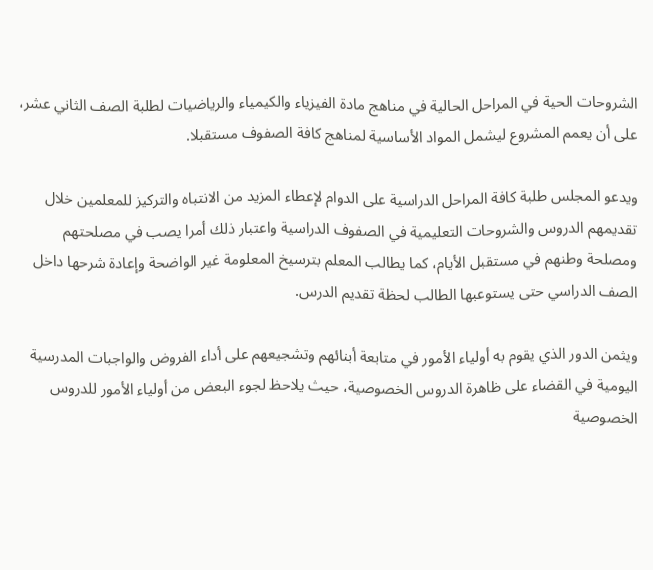الشروحات الحية في المراحل الحالية في مناهج مادة الفيزياء والكيمياء والرياضيات لطلبة الصف الثاني عشر، على أن يعمم المشروع ليشمل المواد الأساسية لمناهج كافة الصفوف مستقبلا.

ويدعو المجلس طلبة كافة المراحل الدراسية على الدوام لإعطاء المزيد من الانتباه والتركيز للمعلمين خلال تقديمهم الدروس والشروحات التعليمية في الصفوف الدراسية واعتبار ذلك أمرا يصب في مصلحتهم ومصلحة وطنهم في مستقبل الأيام، كما يطالب المعلم بترسيخ المعلومة غير الواضحة وإعادة شرحها داخل الصف الدراسي حتى يستوعبها الطالب لحظة تقديم الدرس.

ويثمن الدور الذي يقوم به أولياء الأمور في متابعة أبنائهم وتشجيعهم على أداء الفروض والواجبات المدرسية اليومية في القضاء على ظاهرة الدروس الخصوصية، حيث يلاحظ لجوء البعض من أولياء الأمور للدروس الخصوصية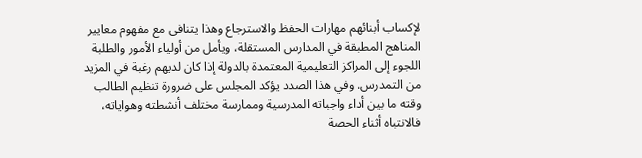لإكساب أبنائهم مهارات الحفظ والاسترجاع وهذا يتنافى مع مفهوم معايير المناهج المطبقة في المدارس المستقلة، ويأمل من أولياء الأمور والطلبة اللجوء إلى المراكز التعليمية المعتمدة بالدولة إذا كان لديهم رغبة في المزيد من التمدرس. وفي هذا الصدد يؤكد المجلس على ضرورة تنظيم الطالب وقته ما بين أداء واجباته المدرسية وممارسة مختلف أنشطته وهواياته، فالانتباه أثناء الحصة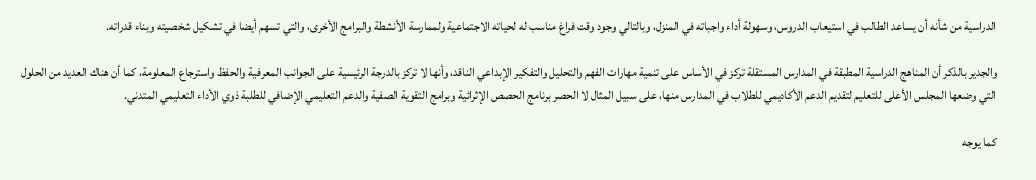الدراسية من شأنه أن يساعد الطالب في استيعاب الدروس، وسهولة أداء واجباته في المنزل، وبالتالي وجود وقت فراغ مناسب له لحياته الاجتماعية ولممارسة الأنشطة والبرامج الأخرى، والتي تسهم أيضا في تشكيل شخصيته وبناء قدراته.

والجدير بالذكر أن المناهج الدراسية المطبقة في المدارس المستقلة تركز في الأساس على تنمية مهارات الفهم والتحليل والتفكير الإبداعي الناقد، وأنها لا تركز بالدرجة الرئيسية على الجوانب المعرفية والحفظ واسترجاع المعلومة، كما أن هناك العديد من الحلول التي وضعها المجلس الأعلى للتعليم لتقديم الدعم الأكاديمي للطلاب في المدارس منها، على سبيل المثال لا الحصر برنامج الحصص الإثرائية وبرامج التقوية الصفية والدعم التعليمي الإضافي للطلبة ذوي الأداء التعليمي المتدني.

كما يوجه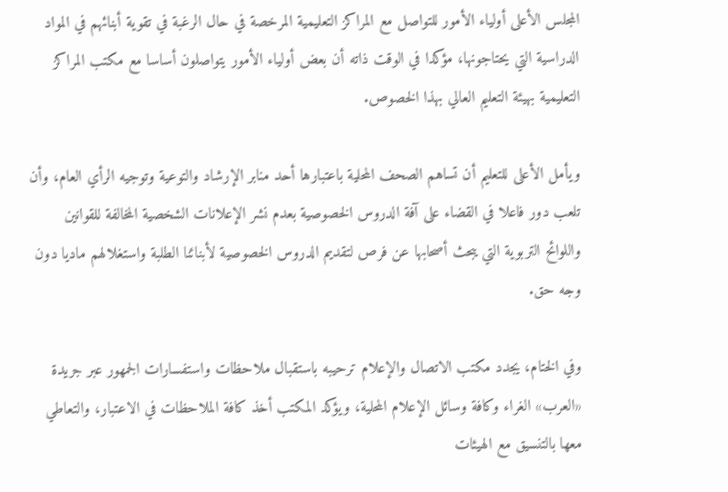المجلس الأعلى أولياء الأمور للتواصل مع المراكز التعليمية المرخصة في حال الرغبة في تقوية أبنائهم في المواد الدراسية التي يحتاجونها، مؤكدا في الوقت ذاته أن بعض أولياء الأمور يتواصلون أساسا مع مكتب المراكز التعليمية بهيئة التعليم العالي بهذا الخصوص.

ويأمل الأعلى للتعليم أن تساهم الصحف المحلية باعتبارها أحد منابر الإرشاد والتوعية وتوجيه الرأي العام، وأن تلعب دور فاعلا في القضاء على آفة الدروس الخصوصية بعدم نشر الإعلانات الشخصية المخالفة للقوانين واللوائح التربوية التي يبحث أصحابها عن فرص لتقديم الدروس الخصوصية لأبنائنا الطلبة واستغلالهم ماديا دون وجه حق.

وفي الختام، يجدد مكتب الاتصال والإعلام ترحيبه باستقبال ملاحظات واستفسارات الجمهور عبر جريدة «العرب» الغراء وكافة وسائل الإعلام المحلية، ويؤكد المكتب أخذ كافة الملاحظات في الاعتبار، والتعاطي معها بالتنسيق مع الهيئات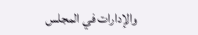والإدارات في المجلس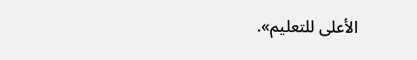الأعلى للتعليم».